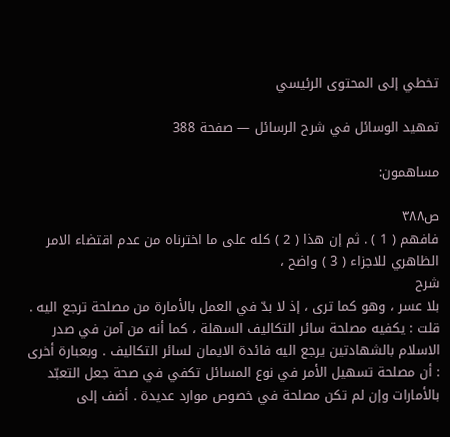تخطي إلى المحتوى الرئيسي

تمهيد الوسائل في شرح الرسائل — صفحة 388

مساهمون:

ص٣٨٨
فافهم ( 1 ) . ثم إن هذا ( 2 ) كله على ما اخترناه من عدم اقتضاء الامر الظاهري للاجزاء ( 3 ) واضح ،
شرح
بلا عسر ، وهو كما ترى ، إذ لا بدّ في العمل بالأمارة من مصلحة ترجع اليه . قلت : يكفيه مصلحة سائر التكاليف السهلة ، كما أنه من آمن في صدر الاسلام بالشهادتين يرجع اليه فائدة الايمان لسائر التكاليف . وبعبارة أخرى : أن مصلحة تسهيل الأمر في نوع المسائل تكفي في صحة جعل التعبّد بالأمارات وإن لم تكن مصلحة في خصوص موارد عديدة . أضف إلى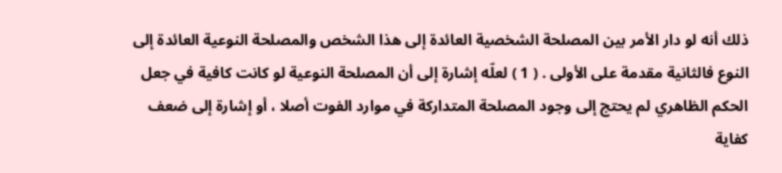ذلك أنه لو دار الأمر بين المصلحة الشخصية العائدة إلى هذا الشخص والمصلحة النوعية العائدة إلى النوع فالثانية مقدمة على الأولى . ( 1 ) لعلّه إشارة إلى أن المصلحة النوعية لو كانت كافية في جعل الحكم الظاهري لم يحتج إلى وجود المصلحة المتداركة في موارد الفوت أصلا ، أو إشارة إلى ضعف كفاية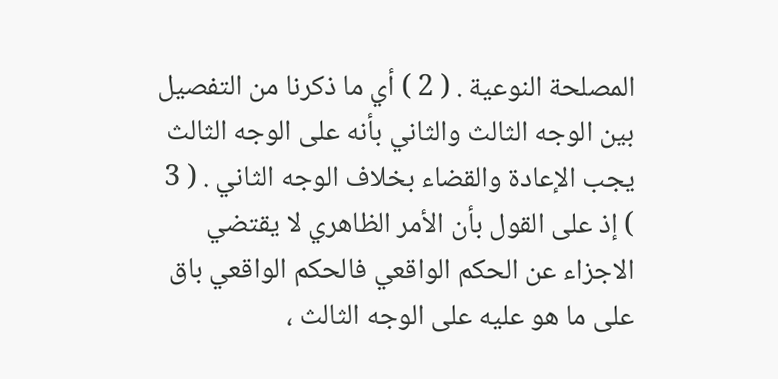المصلحة النوعية . ( 2 ) أي ما ذكرنا من التفصيل بين الوجه الثالث والثاني بأنه على الوجه الثالث يجب الإعادة والقضاء بخلاف الوجه الثاني . ( 3 ) إذ على القول بأن الأمر الظاهري لا يقتضي الاجزاء عن الحكم الواقعي فالحكم الواقعي باق على ما هو عليه على الوجه الثالث ،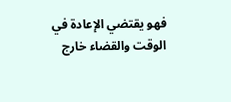فهو يقتضي الإعادة في الوقت والقضاء خارج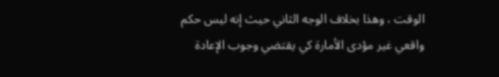الوقت ، وهذا بخلاف الوجه الثاني حيث إنه ليس حكم واقعي غير مؤدى الأمارة كي يقتضي وجوب الإعادة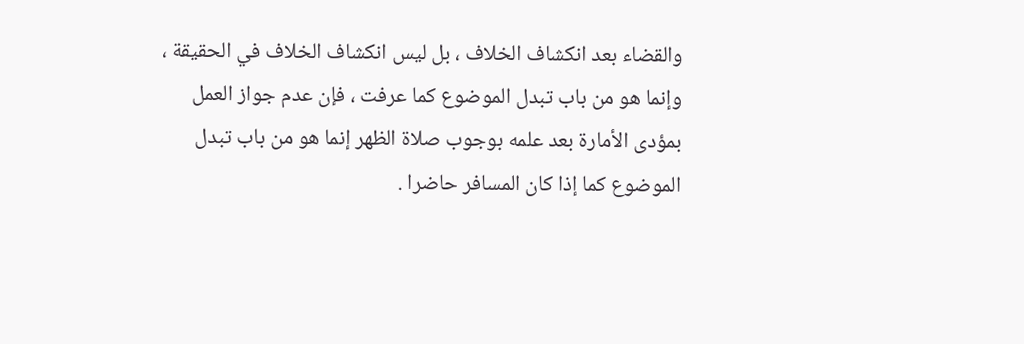والقضاء بعد انكشاف الخلاف ، بل ليس انكشاف الخلاف في الحقيقة ، وإنما هو من باب تبدل الموضوع كما عرفت ، فإن عدم جواز العمل بمؤدى الأمارة بعد علمه بوجوب صلاة الظهر إنما هو من باب تبدل الموضوع كما إذا كان المسافر حاضرا .